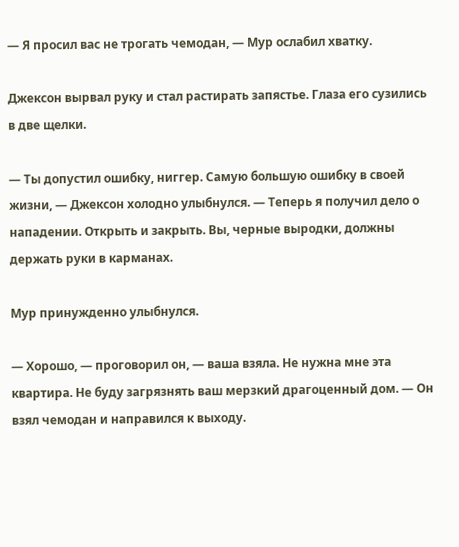— Я просил вас не трогать чемодан, — Мур ослабил хватку.

Джексон вырвал руку и стал растирать запястье. Глаза его сузились в две щелки.

— Ты допустил ошибку, ниггер. Самую большую ошибку в своей жизни, — Джексон холодно улыбнулся. — Теперь я получил дело о нападении. Открыть и закрыть. Вы, черные выродки, должны держать руки в карманах.

Мур принужденно улыбнулся.

— Хорошо, — проговорил он, — ваша взяла. Не нужна мне эта квартира. Не буду загрязнять ваш мерзкий драгоценный дом. — Он взял чемодан и направился к выходу.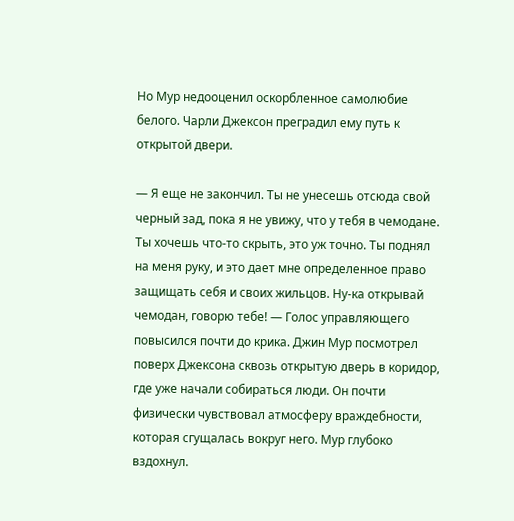Но Мур недооценил оскорбленное самолюбие белого. Чарли Джексон преградил ему путь к открытой двери.

— Я еще не закончил. Ты не унесешь отсюда свой черный зад, пока я не увижу, что у тебя в чемодане. Ты хочешь что-то скрыть, это уж точно. Ты поднял на меня руку, и это дает мне определенное право защищать себя и своих жильцов. Ну-ка открывай чемодан, говорю тебе! — Голос управляющего повысился почти до крика. Джин Мур посмотрел поверх Джексона сквозь открытую дверь в коридор, где уже начали собираться люди. Он почти физически чувствовал атмосферу враждебности, которая сгущалась вокруг него. Мур глубоко вздохнул.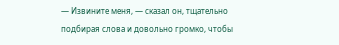— Извините меня, — сказал он, тщательно подбирая слова и довольно громко, чтобы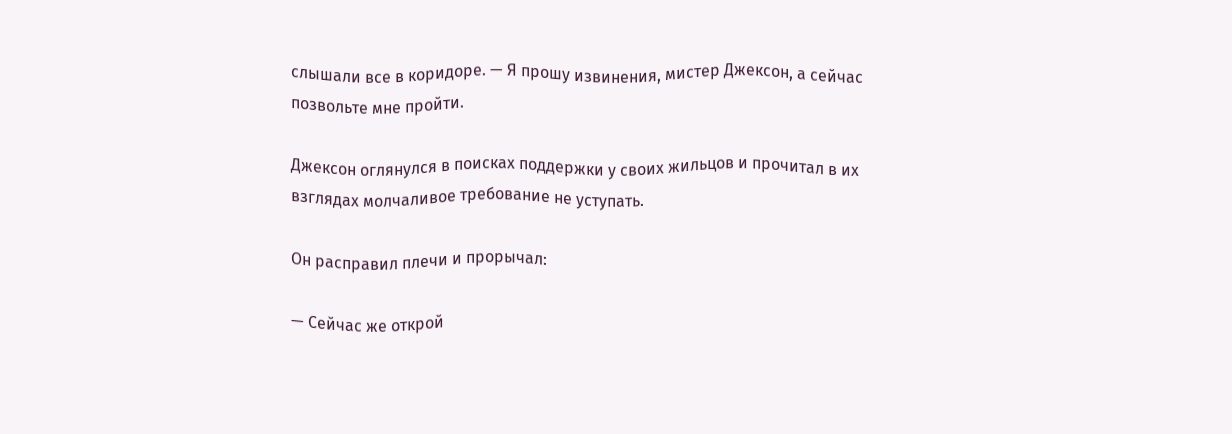слышали все в коридоре. — Я прошу извинения, мистер Джексон, а сейчас позвольте мне пройти.

Джексон оглянулся в поисках поддержки у своих жильцов и прочитал в их взглядах молчаливое требование не уступать.

Он расправил плечи и прорычал:

— Сейчас же открой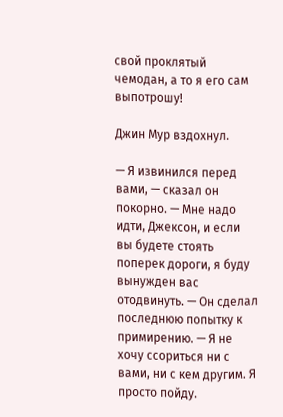свой проклятый чемодан, а то я его сам выпотрошу!

Джин Мур вздохнул.

— Я извинился перед вами, — сказал он покорно. — Мне надо идти, Джексон, и если вы будете стоять поперек дороги, я буду вынужден вас отодвинуть. — Он сделал последнюю попытку к примирению. — Я не хочу ссориться ни с вами, ни с кем другим. Я просто пойду.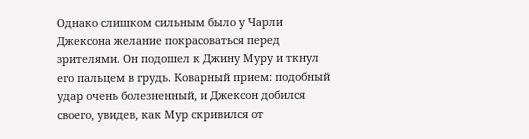Однако слишком сильным было у Чарли Джексона желание покрасоваться перед зрителями. Он подошел к Джину Муру и ткнул его пальцем в грудь. Коварный прием: подобный удар очень болезненный, и Джексон добился своего, увидев, как Мур скривился от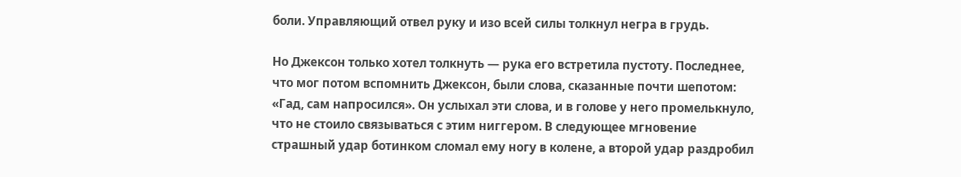боли. Управляющий отвел руку и изо всей силы толкнул негра в грудь.

Но Джексон только хотел толкнуть — рука его встретила пустоту. Последнее, что мог потом вспомнить Джексон, были слова, сказанные почти шепотом: «Гад, сам напросился». Он услыхал эти слова, и в голове у него промелькнуло, что не стоило связываться с этим ниггером. В следующее мгновение страшный удар ботинком сломал ему ногу в колене, а второй удар раздробил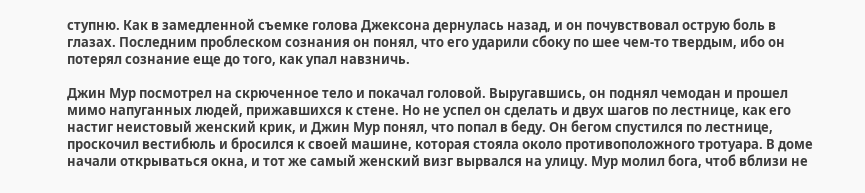ступню. Как в замедленной съемке голова Джексона дернулась назад, и он почувствовал острую боль в глазах. Последним проблеском сознания он понял, что его ударили сбоку по шее чем-то твердым, ибо он потерял сознание еще до того, как упал навзничь.

Джин Мур посмотрел на скрюченное тело и покачал головой. Выругавшись, он поднял чемодан и прошел мимо напуганных людей, прижавшихся к стене. Но не успел он сделать и двух шагов по лестнице, как его настиг неистовый женский крик, и Джин Мур понял, что попал в беду. Он бегом спустился по лестнице, проскочил вестибюль и бросился к своей машине, которая стояла около противоположного тротуара. В доме начали открываться окна, и тот же самый женский визг вырвался на улицу. Мур молил бога, чтоб вблизи не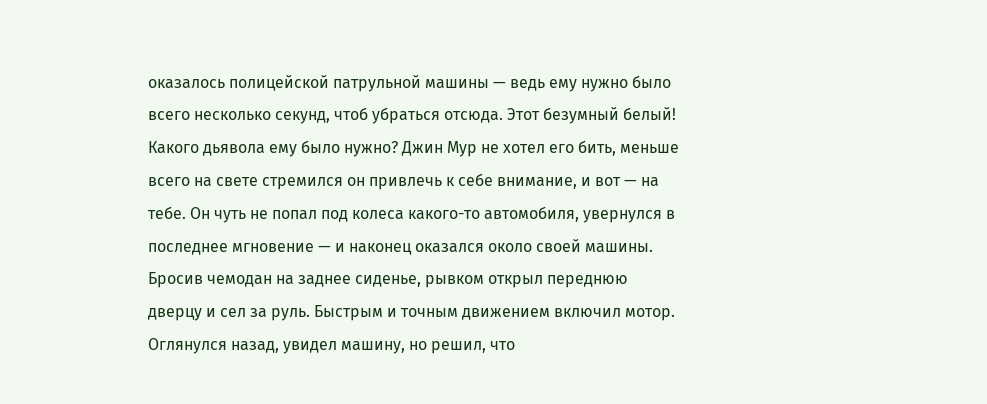оказалось полицейской патрульной машины — ведь ему нужно было всего несколько секунд, чтоб убраться отсюда. Этот безумный белый! Какого дьявола ему было нужно? Джин Мур не хотел его бить, меньше всего на свете стремился он привлечь к себе внимание, и вот — на тебе. Он чуть не попал под колеса какого-то автомобиля, увернулся в последнее мгновение — и наконец оказался около своей машины. Бросив чемодан на заднее сиденье, рывком открыл переднюю дверцу и сел за руль. Быстрым и точным движением включил мотор. Оглянулся назад, увидел машину, но решил, что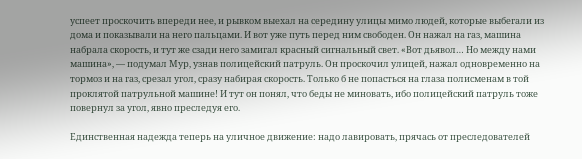успеет проскочить впереди нее, и рывком выехал на середину улицы мимо людей, которые выбегали из дома и показывали на него пальцами. И вот уже путь перед ним свободен. Он нажал на газ, машина набрала скорость, и тут же сзади него замигал красный сигнальный свет. «Вот дьявол… Но между нами машина», — подумал Мур, узнав полицейский патруль. Он проскочил улицей, нажал одновременно на тормоз и на газ, срезал угол, сразу набирая скорость. Только б не попасться на глаза полисменам в той проклятой патрульной машине! И тут он понял, что беды не миновать, ибо полицейский патруль тоже повернул за угол, явно преследуя его.

Единственная надежда теперь на уличное движение: надо лавировать, прячась от преследователей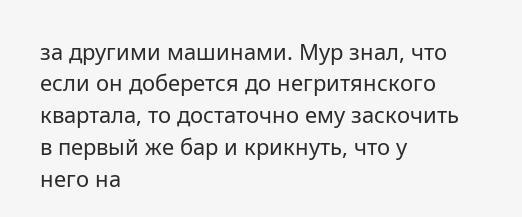за другими машинами. Мур знал, что если он доберется до негритянского квартала, то достаточно ему заскочить в первый же бар и крикнуть, что у него на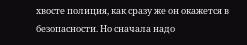хвосте полиция, как сразу же он окажется в безопасности. Но сначала надо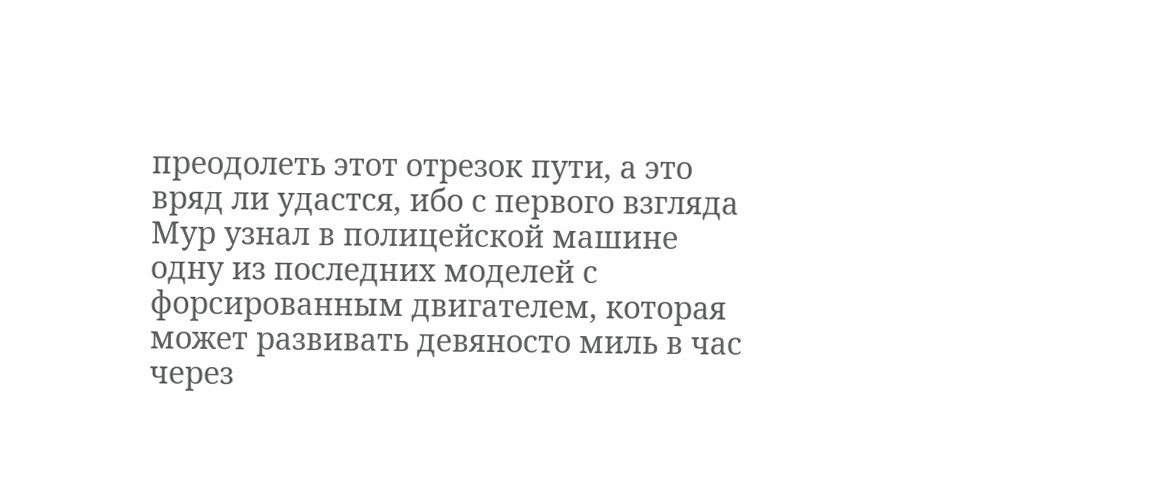преодолеть этот отрезок пути, а это вряд ли удастся, ибо с первого взгляда Мур узнал в полицейской машине одну из последних моделей с форсированным двигателем, которая может развивать девяносто миль в час через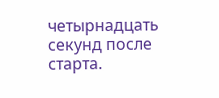четырнадцать секунд после старта.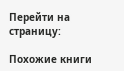Перейти на страницу:

Похожие книги